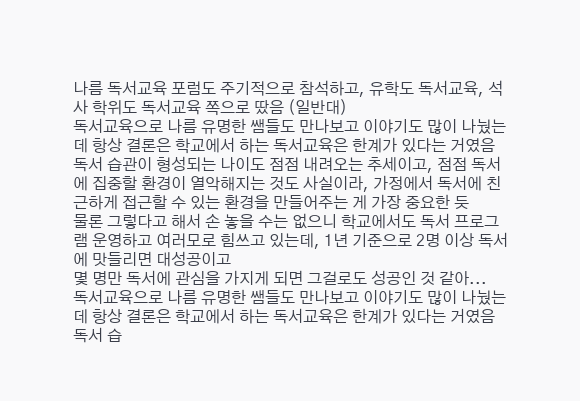나름 독서교육 포럼도 주기적으로 참석하고, 유학도 독서교육, 석사 학위도 독서교육 쪽으로 땄음 (일반대)
독서교육으로 나름 유명한 쌤들도 만나보고 이야기도 많이 나눴는데 항상 결론은 학교에서 하는 독서교육은 한계가 있다는 거였음
독서 습관이 형성되는 나이도 점점 내려오는 추세이고, 점점 독서에 집중할 환경이 열악해지는 것도 사실이라, 가정에서 독서에 친근하게 접근할 수 있는 환경을 만들어주는 게 가장 중요한 듯
물론 그렇다고 해서 손 놓을 수는 없으니 학교에서도 독서 프로그램 운영하고 여러모로 힘쓰고 있는데, 1년 기준으로 2명 이상 독서에 맛들리면 대성공이고
몇 명만 독서에 관심을 가지게 되면 그걸로도 성공인 것 같아...
독서교육으로 나름 유명한 쌤들도 만나보고 이야기도 많이 나눴는데 항상 결론은 학교에서 하는 독서교육은 한계가 있다는 거였음
독서 습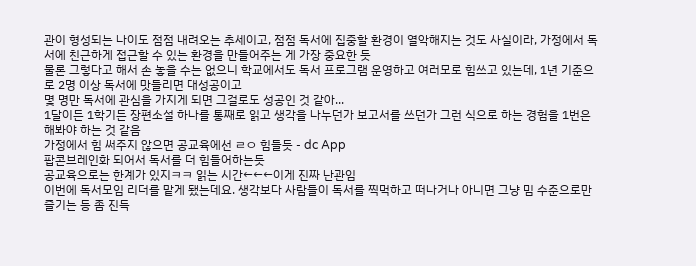관이 형성되는 나이도 점점 내려오는 추세이고, 점점 독서에 집중할 환경이 열악해지는 것도 사실이라, 가정에서 독서에 친근하게 접근할 수 있는 환경을 만들어주는 게 가장 중요한 듯
물론 그렇다고 해서 손 놓을 수는 없으니 학교에서도 독서 프로그램 운영하고 여러모로 힘쓰고 있는데, 1년 기준으로 2명 이상 독서에 맛들리면 대성공이고
몇 명만 독서에 관심을 가지게 되면 그걸로도 성공인 것 같아...
1달이든 1학기든 장편소설 하나를 통째로 읽고 생각을 나누던가 보고서를 쓰던가 그런 식으로 하는 경험을 1번은 해봐야 하는 것 같음
가정에서 힘 써주지 않으면 공교육에선 ㄹㅇ 힘들듯 - dc App
팝콘브레인화 되어서 독서를 더 힘들어하는듯
공교육으로는 한계가 있지ㅋㅋ 읽는 시간←←←이게 진짜 난관임
이번에 독서모임 리더를 맡게 됐는데요. 생각보다 사람들이 독서를 찍먹하고 떠나거나 아니면 그냥 밈 수준으로만 즐기는 등 좀 진득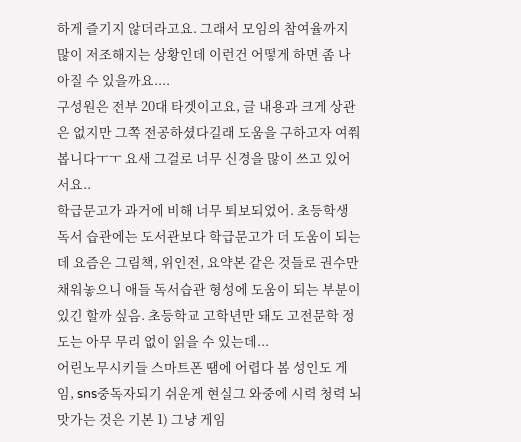하게 즐기지 않더라고요. 그래서 모임의 참여율까지 많이 저조해지는 상황인데 이런건 어떻게 하면 좀 나아질 수 있을까요....
구성원은 전부 20대 타겟이고요, 글 내용과 크게 상관은 없지만 그쪽 전공하셨다길래 도움을 구하고자 여쭤봅니다ㅜㅜ 요새 그걸로 너무 신경을 많이 쓰고 있어서요..
학급문고가 과거에 비해 너무 퇴보되었어. 초등학생 독서 습관에는 도서관보다 학급문고가 더 도움이 되는데 요즘은 그림책, 위인전, 요약본 같은 것들로 권수만 채워놓으니 애들 독서습관 형성에 도움이 되는 부분이 있긴 할까 싶음. 초등학교 고학년만 돼도 고전문학 정도는 아무 무리 없이 읽을 수 있는데...
어린노무시키들 스마트폰 땜에 어렵다 봄 성인도 게임, sns중독자되기 쉬운게 현실그 와중에 시력 청력 뇌 맛가는 것은 기본 1) 그냥 게임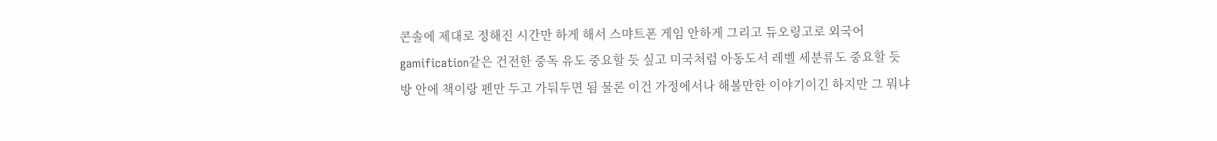콘솔에 제대로 정해진 시간만 하게 해서 스먀트폰 게임 안하게 그리고 듀오링고로 외국어 gamification같은 건전한 중독 유도 중요할 듯 싶고 미국처럼 아동도서 레벨 세분류도 중요할 듯
방 안에 책이랑 펜만 두고 가둬두면 됨 물론 이건 가정에서나 해볼만한 이야기이긴 하지만 그 뭐냐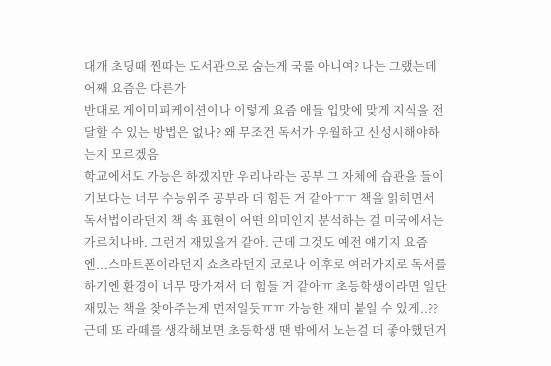대개 초딩때 찐따는 도서관으로 숨는게 국룰 아니여? 나는 그랬는데 어째 요즘은 다른가
반대로 게이미피케이션이나 이렇게 요즘 애들 입맛에 맞게 지식을 전달할 수 있는 방법은 없나? 왜 무조건 독서가 우월하고 신성시해야하는지 모르겠음
학교에서도 가능은 하겠지만 우리나라는 공부 그 자체에 습관을 들이기보다는 너무 수능위주 공부라 더 힘든 거 같아ㅜㅜ 책을 읽히면서 독서법이라던지 책 속 표현이 어떤 의미인지 분석하는 걸 미국에서는 가르치나바. 그런거 재밌을거 같아. 근데 그것도 예전 얘기지 요즘엔...스마트폰이라던지 쇼츠라던지 코로나 이후로 여러가지로 독서를 하기엔 환경이 너무 망가져서 더 힘들 거 같아ㅠ 초등학생이라면 일단 재밌는 책을 찾아주는게 먼저일듯ㅠㅠ 가능한 재미 붙일 수 있게..??
근데 또 라떼를 생각해보면 초등학생 땐 밖에서 노는걸 더 좋아했던거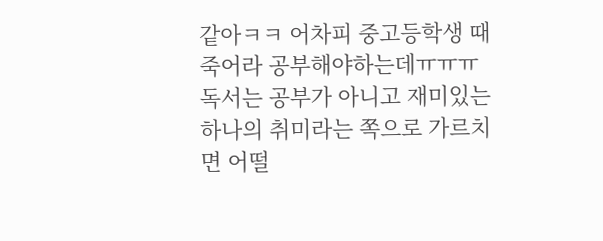같아ㅋㅋ 어차피 중고등학생 때 죽어라 공부해야하는데ㅠㅠㅠ 독서는 공부가 아니고 재미있는 하나의 취미라는 쪽으로 가르치면 어떨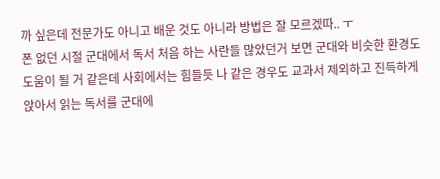까 싶은데 전문가도 아니고 배운 것도 아니라 방법은 잘 모르겠따.. ㅜ
폰 없던 시절 군대에서 독서 처음 하는 사란들 많았던거 보면 군대와 비슷한 환경도 도움이 될 거 같은데 사회에서는 힘들듯 나 같은 경우도 교과서 제외하고 진득하게 앉아서 읽는 독서를 군대에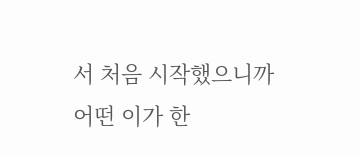서 처음 시작했으니까
어떤 이가 한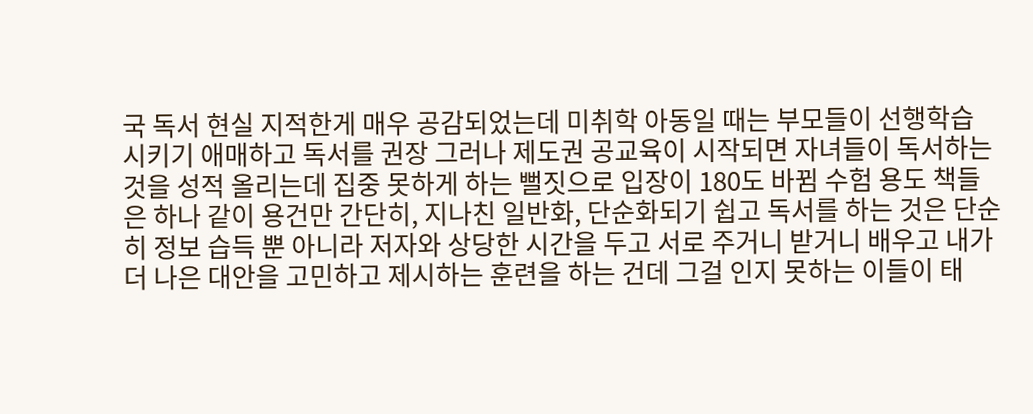국 독서 현실 지적한게 매우 공감되었는데 미취학 아동일 때는 부모들이 선행학습 시키기 애매하고 독서를 권장 그러나 제도권 공교육이 시작되면 자녀들이 독서하는 것을 성적 올리는데 집중 못하게 하는 뻘짓으로 입장이 180도 바뀜 수험 용도 책들은 하나 같이 용건만 간단히, 지나친 일반화, 단순화되기 쉽고 독서를 하는 것은 단순히 정보 습득 뿐 아니라 저자와 상당한 시간을 두고 서로 주거니 받거니 배우고 내가 더 나은 대안을 고민하고 제시하는 훈련을 하는 건데 그걸 인지 못하는 이들이 태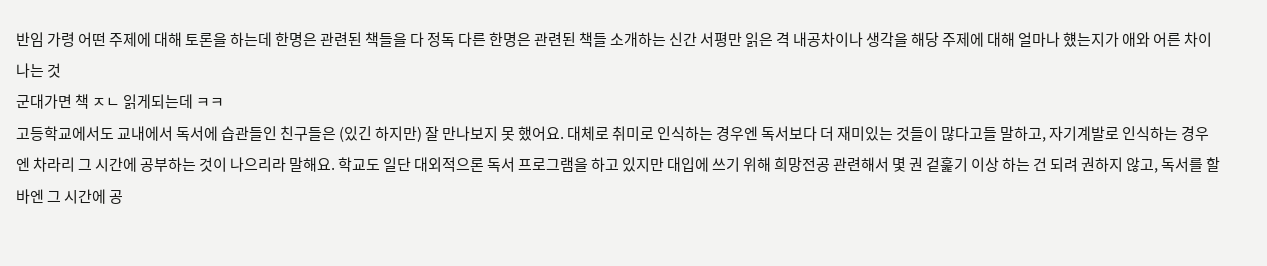반임 가령 어떤 주제에 대해 토론을 하는데 한명은 관련된 책들을 다 정독 다른 한명은 관련된 책들 소개하는 신간 서평만 읽은 격 내공차이나 생각을 해당 주제에 대해 얼마나 헀는지가 애와 어른 차이나는 것
군대가면 책 ㅈㄴ 읽게되는데 ㅋㅋ
고등학교에서도 교내에서 독서에 습관들인 친구들은 (있긴 하지만) 잘 만나보지 못 했어요. 대체로 취미로 인식하는 경우엔 독서보다 더 재미있는 것들이 많다고들 말하고, 자기계발로 인식하는 경우엔 차라리 그 시간에 공부하는 것이 나으리라 말해요. 학교도 일단 대외적으론 독서 프로그램을 하고 있지만 대입에 쓰기 위해 희망전공 관련해서 몇 권 겉훑기 이상 하는 건 되려 권하지 않고, 독서를 할 바엔 그 시간에 공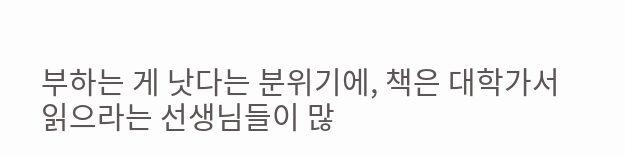부하는 게 낫다는 분위기에, 책은 대학가서 읽으라는 선생님들이 많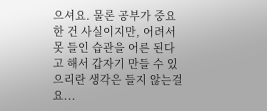으셔요. 물론 공부가 중요한 건 사실이지만, 어려서 못 들인 습관을 어른 된다고 해서 갑자기 만들 수 있으리란 생각은 들지 않는걸요...